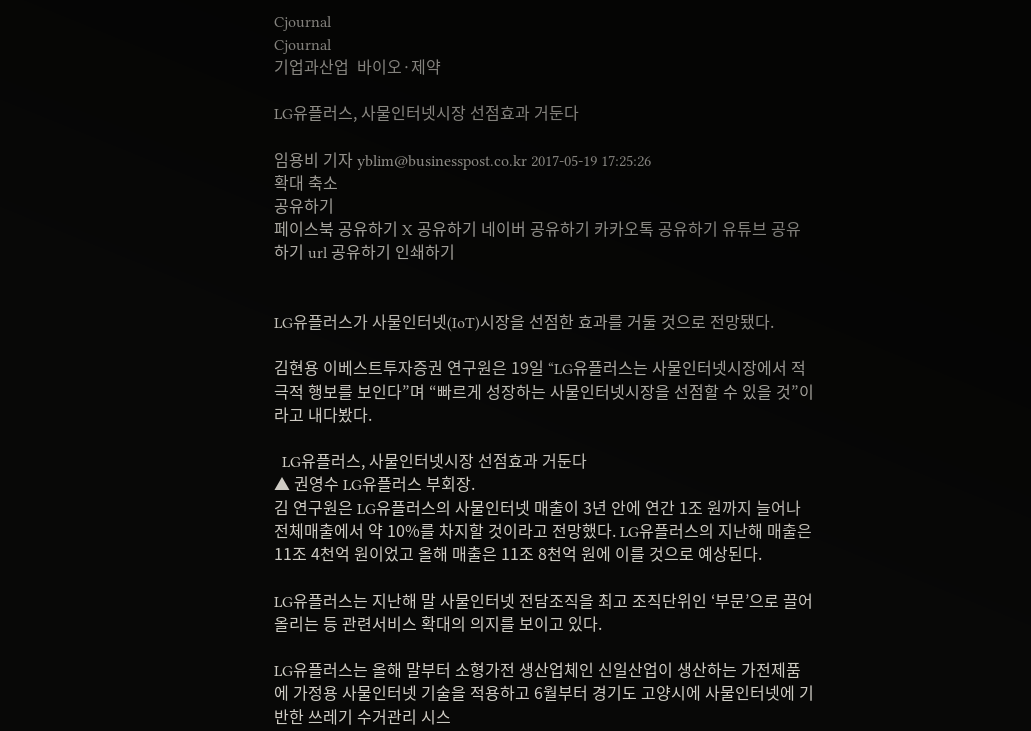Cjournal
Cjournal
기업과산업  바이오·제약

LG유플러스, 사물인터넷시장 선점효과 거둔다

임용비 기자 yblim@businesspost.co.kr 2017-05-19 17:25:26
확대 축소
공유하기
페이스북 공유하기 X 공유하기 네이버 공유하기 카카오톡 공유하기 유튜브 공유하기 url 공유하기 인쇄하기


LG유플러스가 사물인터넷(IoT)시장을 선점한 효과를 거둘 것으로 전망됐다.

김현용 이베스트투자증권 연구원은 19일 “LG유플러스는 사물인터넷시장에서 적극적 행보를 보인다”며 “빠르게 성장하는 사물인터넷시장을 선점할 수 있을 것”이라고 내다봤다.

  LG유플러스, 사물인터넷시장 선점효과 거둔다
▲ 권영수 LG유플러스 부회장.
김 연구원은 LG유플러스의 사물인터넷 매출이 3년 안에 연간 1조 원까지 늘어나 전체매출에서 약 10%를 차지할 것이라고 전망했다. LG유플러스의 지난해 매출은 11조 4천억 원이었고 올해 매출은 11조 8천억 원에 이를 것으로 예상된다.

LG유플러스는 지난해 말 사물인터넷 전담조직을 최고 조직단위인 ‘부문’으로 끌어올리는 등 관련서비스 확대의 의지를 보이고 있다.

LG유플러스는 올해 말부터 소형가전 생산업체인 신일산업이 생산하는 가전제품에 가정용 사물인터넷 기술을 적용하고 6월부터 경기도 고양시에 사물인터넷에 기반한 쓰레기 수거관리 시스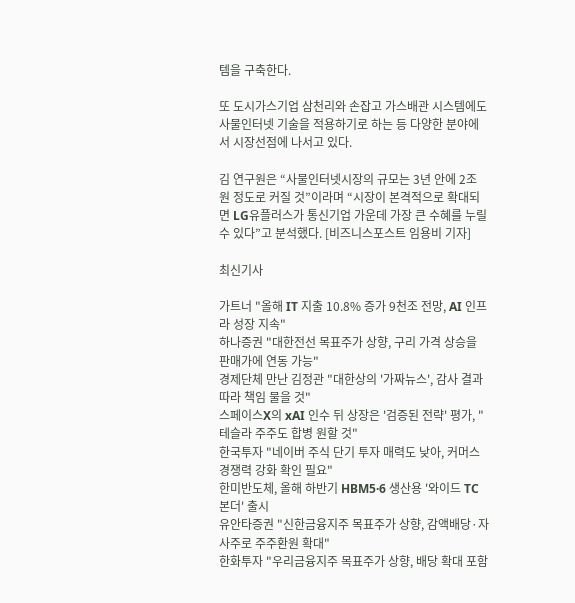템을 구축한다.

또 도시가스기업 삼천리와 손잡고 가스배관 시스템에도 사물인터넷 기술을 적용하기로 하는 등 다양한 분야에서 시장선점에 나서고 있다.

김 연구원은 “사물인터넷시장의 규모는 3년 안에 2조 원 정도로 커질 것”이라며 “시장이 본격적으로 확대되면 LG유플러스가 통신기업 가운데 가장 큰 수혜를 누릴 수 있다”고 분석했다. [비즈니스포스트 임용비 기자]

최신기사

가트너 "올해 IT 지출 10.8% 증가 9천조 전망, AI 인프라 성장 지속"
하나증권 "대한전선 목표주가 상향, 구리 가격 상승을 판매가에 연동 가능"
경제단체 만난 김정관 "대한상의 '가짜뉴스', 감사 결과 따라 책임 물을 것"
스페이스X의 xAI 인수 뒤 상장은 '검증된 전략' 평가, "테슬라 주주도 합병 원할 것"
한국투자 "네이버 주식 단기 투자 매력도 낮아, 커머스 경쟁력 강화 확인 필요"
한미반도체, 올해 하반기 HBM5·6 생산용 '와이드 TC 본더' 출시
유안타증권 "신한금융지주 목표주가 상향, 감액배당·자사주로 주주환원 확대"
한화투자 "우리금융지주 목표주가 상향, 배당 확대 포함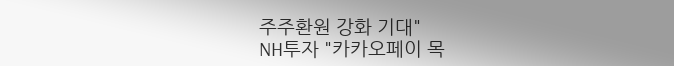주주환원 강화 기대"
NH투자 "카카오페이 목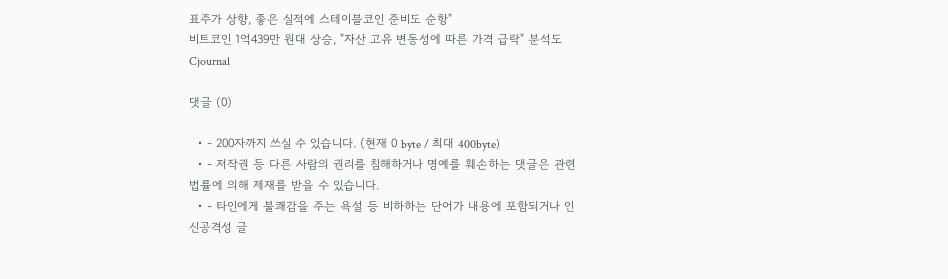표주가 상향, 좋은 실적에 스테이블코인 준비도 순항"
비트코인 1억439만 원대 상승, "자산 고유 변동성에 따른 가격 급락" 분석도
Cjournal

댓글 (0)

  • - 200자까지 쓰실 수 있습니다. (현재 0 byte / 최대 400byte)
  • - 저작권 등 다른 사람의 권리를 침해하거나 명예를 훼손하는 댓글은 관련 법률에 의해 제재를 받을 수 있습니다.
  • - 타인에게 불쾌감을 주는 욕설 등 비하하는 단어가 내용에 포함되거나 인신공격성 글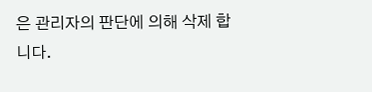은 관리자의 판단에 의해 삭제 합니다.